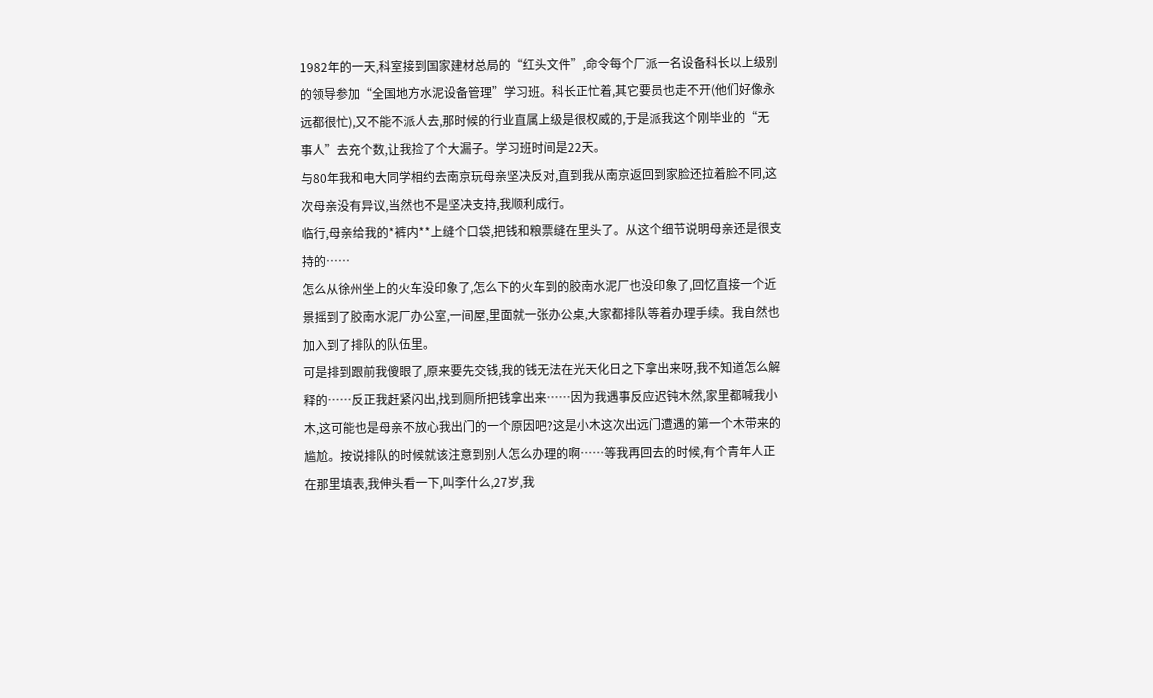1982年的一天,科室接到国家建材总局的“红头文件”,命令每个厂派一名设备科长以上级别的领导参加“全国地方水泥设备管理”学习班。科长正忙着,其它要员也走不开(他们好像永远都很忙),又不能不派人去,那时候的行业直属上级是很权威的,于是派我这个刚毕业的“无事人”去充个数,让我捡了个大漏子。学习班时间是22天。
与80年我和电大同学相约去南京玩母亲坚决反对,直到我从南京返回到家脸还拉着脸不同,这次母亲没有异议,当然也不是坚决支持,我顺利成行。
临行,母亲给我的*裤内**上缝个口袋,把钱和粮票缝在里头了。从这个细节说明母亲还是很支持的……
怎么从徐州坐上的火车没印象了,怎么下的火车到的胶南水泥厂也没印象了,回忆直接一个近景摇到了胶南水泥厂办公室,一间屋,里面就一张办公桌,大家都排队等着办理手续。我自然也加入到了排队的队伍里。
可是排到跟前我傻眼了,原来要先交钱,我的钱无法在光天化日之下拿出来呀,我不知道怎么解释的……反正我赶紧闪出,找到厕所把钱拿出来……因为我遇事反应迟钝木然,家里都喊我小木,这可能也是母亲不放心我出门的一个原因吧?这是小木这次出远门遭遇的第一个木带来的尴尬。按说排队的时候就该注意到别人怎么办理的啊……等我再回去的时候,有个青年人正在那里填表,我伸头看一下,叫李什么,27岁,我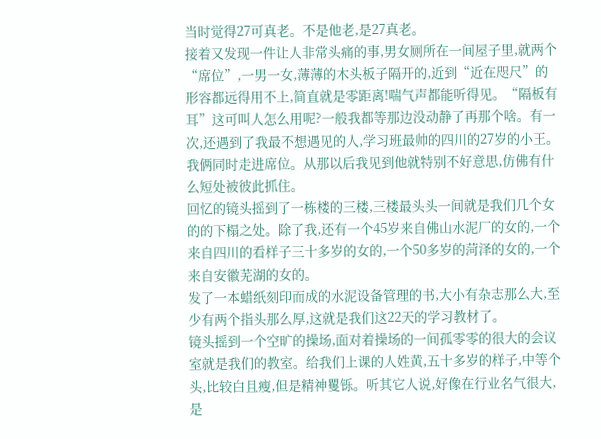当时觉得27可真老。不是他老,是27真老。
接着又发现一件让人非常头痛的事,男女厕所在一间屋子里,就两个“席位”,一男一女,薄薄的木头板子隔开的,近到“近在咫尺”的形容都远得用不上,简直就是零距离!喘气声都能听得见。“隔板有耳”这可叫人怎么用呢?一般我都等那边没动静了再那个啥。有一次,还遇到了我最不想遇见的人,学习班最帅的四川的27岁的小王。我俩同时走进席位。从那以后我见到他就特别不好意思,仿佛有什么短处被彼此抓住。
回忆的镜头摇到了一栋楼的三楼,三楼最头头一间就是我们几个女的的下榻之处。除了我,还有一个45岁来自佛山水泥厂的女的,一个来自四川的看样子三十多岁的女的,一个50多岁的菏泽的女的,一个来自安徽芜湖的女的。
发了一本蜡纸刻印而成的水泥设备管理的书,大小有杂志那么大,至少有两个指头那么厚,这就是我们这22天的学习教材了。
镜头摇到一个空旷的操场,面对着操场的一间孤零零的很大的会议室就是我们的教室。给我们上课的人姓黄,五十多岁的样子,中等个头,比较白且瘦,但是精神矍铄。听其它人说,好像在行业名气很大,是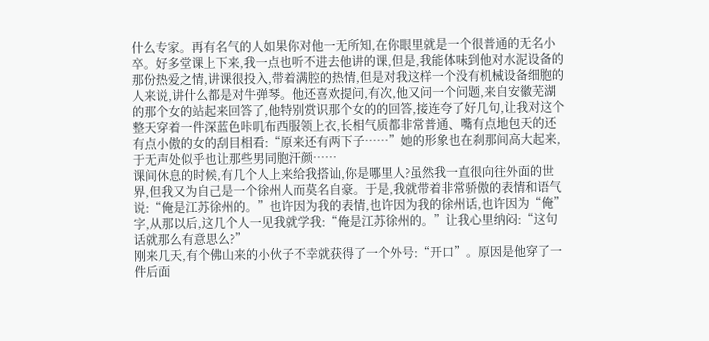什么专家。再有名气的人如果你对他一无所知,在你眼里就是一个很普通的无名小卒。好多堂课上下来,我一点也听不进去他讲的课,但是,我能体味到他对水泥设备的那份热爱之情,讲课很投入,带着满腔的热情,但是对我这样一个没有机械设备细胞的人来说,讲什么都是对牛弹琴。他还喜欢提问,有次,他又问一个问题,来自安徽芜湖的那个女的站起来回答了,他特别赏识那个女的的回答,接连夸了好几句,让我对这个整天穿着一件深蓝色咔叽布西服领上衣,长相气质都非常普通、嘴有点地包天的还有点小傲的女的刮目相看:“原来还有两下子……”她的形象也在刹那间高大起来,于无声处似乎也让那些男同胞汗颜……
课间休息的时候,有几个人上来给我搭讪,你是哪里人?虽然我一直很向往外面的世界,但我又为自己是一个徐州人而莫名自豪。于是,我就带着非常骄傲的表情和语气说:“俺是江苏徐州的。”也许因为我的表情,也许因为我的徐州话,也许因为“俺”字,从那以后,这几个人一见我就学我:“俺是江苏徐州的。”让我心里纳闷:“这句话就那么有意思么?”
刚来几天,有个佛山来的小伙子不幸就获得了一个外号:“开口”。原因是他穿了一件后面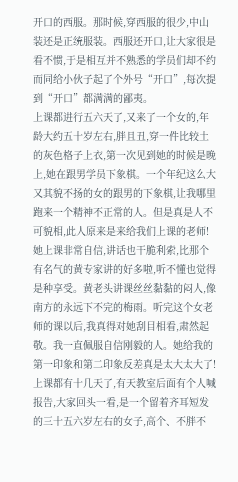开口的西服。那时候,穿西服的很少,中山装还是正统服装。西服还开口,让大家很是看不惯,于是相互并不熟悉的学员们却不约而同给小伙子起了个外号“开口”,每次提到“开口”都满满的鄙夷。
上课都进行五六天了,又来了一个女的,年龄大约五十岁左右,胖且丑,穿一件比较土的灰色格子上衣,第一次见到她的时候是晚上,她在跟男学员下象棋。一个年纪这么大又其貌不扬的女的跟男的下象棋,让我哪里跑来一个精神不正常的人。但是真是人不可貌相,此人原来是来给我们上课的老师!她上课非常自信,讲话也干脆利索,比那个有名气的黄专家讲的好多啦,听不懂也觉得是种享受。黄老头讲课丝丝黏黏的闷人,像南方的永远下不完的梅雨。听完这个女老师的课以后,我真得对她刮目相看,肃然起敬。我一直佩服自信刚毅的人。她给我的第一印象和第二印象反差真是太大太大了!
上课都有十几天了,有天教室后面有个人喊报告,大家回头一看,是一个留着齐耳短发的三十五六岁左右的女子,高个、不胖不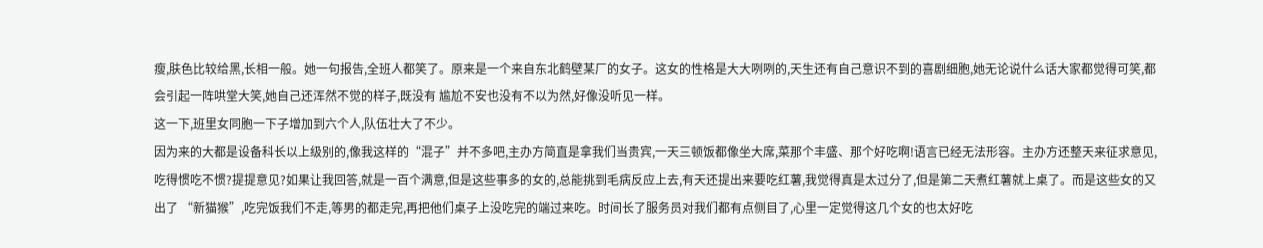瘦,肤色比较给黑,长相一般。她一句报告,全班人都笑了。原来是一个来自东北鹤壁某厂的女子。这女的性格是大大咧咧的,天生还有自己意识不到的喜剧细胞,她无论说什么话大家都觉得可笑,都会引起一阵哄堂大笑,她自己还浑然不觉的样子,既没有 尴尬不安也没有不以为然,好像没听见一样。
这一下,班里女同胞一下子增加到六个人,队伍壮大了不少。
因为来的大都是设备科长以上级别的,像我这样的“混子”并不多吧,主办方简直是拿我们当贵宾,一天三顿饭都像坐大席,菜那个丰盛、那个好吃啊!语言已经无法形容。主办方还整天来征求意见,吃得惯吃不惯?提提意见?如果让我回答,就是一百个满意,但是这些事多的女的,总能挑到毛病反应上去,有天还提出来要吃红薯,我觉得真是太过分了,但是第二天煮红薯就上桌了。而是这些女的又出了 “新猫猴”,吃完饭我们不走,等男的都走完,再把他们桌子上没吃完的端过来吃。时间长了服务员对我们都有点侧目了,心里一定觉得这几个女的也太好吃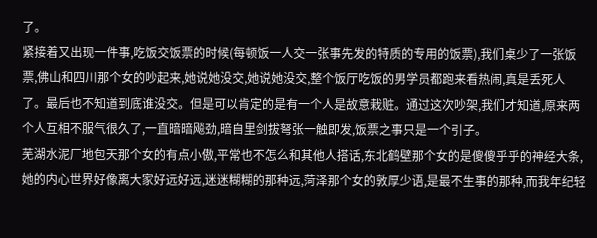了。
紧接着又出现一件事,吃饭交饭票的时候(每顿饭一人交一张事先发的特质的专用的饭票),我们桌少了一张饭票,佛山和四川那个女的吵起来,她说她没交,她说她没交,整个饭厅吃饭的男学员都跑来看热闹,真是丢死人了。最后也不知道到底谁没交。但是可以肯定的是有一个人是故意栽赃。通过这次吵架,我们才知道,原来两个人互相不服气很久了,一直暗暗飚劲,暗自里剑拔弩张一触即发,饭票之事只是一个引子。
芜湖水泥厂地包天那个女的有点小傲,平常也不怎么和其他人搭话,东北鹤壁那个女的是傻傻乎乎的神经大条,她的内心世界好像离大家好远好远,迷迷糊糊的那种远,菏泽那个女的敦厚少语,是最不生事的那种,而我年纪轻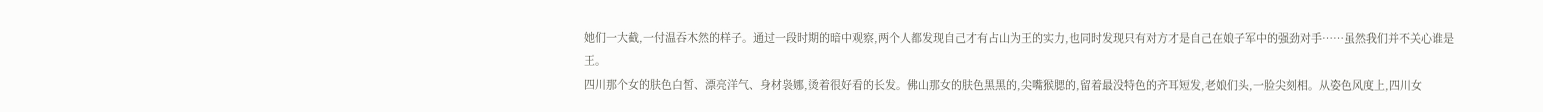她们一大截,一付温吞木然的样子。通过一段时期的暗中观察,两个人都发现自己才有占山为王的实力,也同时发现只有对方才是自己在娘子军中的强劲对手……虽然我们并不关心谁是王。
四川那个女的肤色白皙、漂亮洋气、身材袅娜,烫着很好看的长发。佛山那女的肤色黑黑的,尖嘴猴腮的,留着最没特色的齐耳短发,老娘们头,一脸尖刻相。从姿色风度上,四川女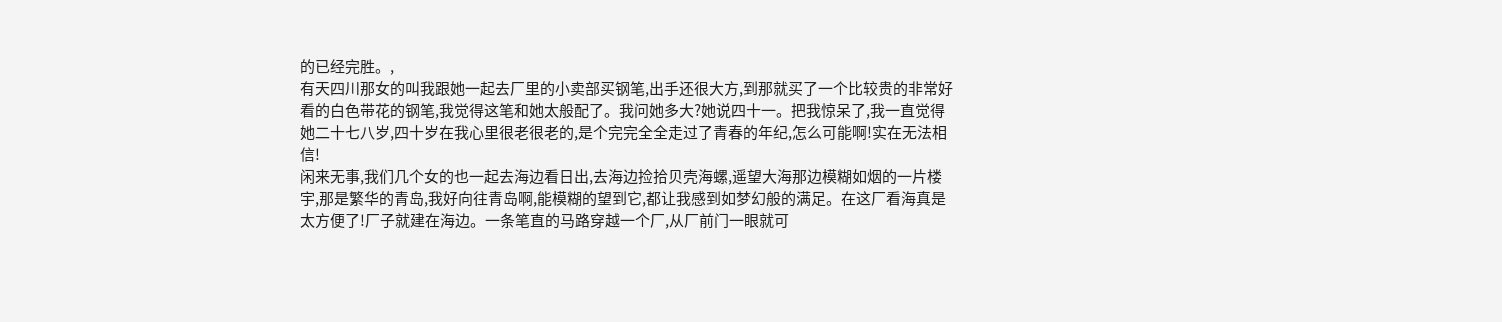的已经完胜。,
有天四川那女的叫我跟她一起去厂里的小卖部买钢笔,出手还很大方,到那就买了一个比较贵的非常好看的白色带花的钢笔,我觉得这笔和她太般配了。我问她多大?她说四十一。把我惊呆了,我一直觉得她二十七八岁,四十岁在我心里很老很老的,是个完完全全走过了青春的年纪,怎么可能啊!实在无法相信!
闲来无事,我们几个女的也一起去海边看日出,去海边捡拾贝壳海螺,遥望大海那边模糊如烟的一片楼宇,那是繁华的青岛,我好向往青岛啊,能模糊的望到它,都让我感到如梦幻般的满足。在这厂看海真是太方便了!厂子就建在海边。一条笔直的马路穿越一个厂,从厂前门一眼就可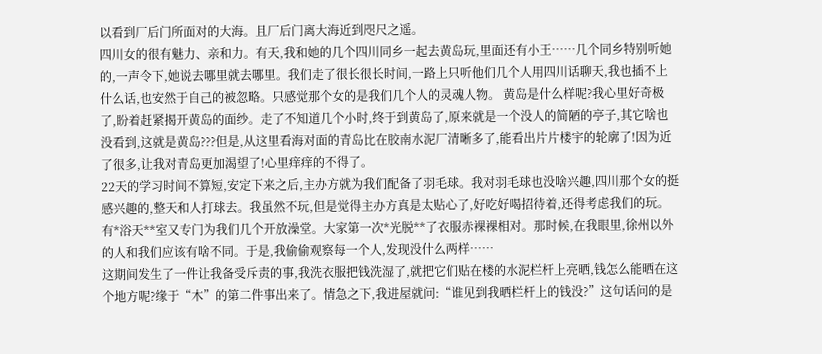以看到厂后门所面对的大海。且厂后门离大海近到咫尺之遥。
四川女的很有魅力、亲和力。有天,我和她的几个四川同乡一起去黄岛玩,里面还有小王……几个同乡特别听她的,一声令下,她说去哪里就去哪里。我们走了很长很长时间,一路上只听他们几个人用四川话聊天,我也插不上什么话,也安然于自己的被忽略。只感觉那个女的是我们几个人的灵魂人物。 黄岛是什么样呢?我心里好奇极了,盼着赶紧揭开黄岛的面纱。走了不知道几个小时,终于到黄岛了,原来就是一个没人的简陋的亭子,其它啥也没看到,这就是黄岛???但是,从这里看海对面的青岛比在胶南水泥厂清晰多了,能看出片片楼宇的轮廓了!因为近了很多,让我对青岛更加渴望了!心里痒痒的不得了。
22天的学习时间不算短,安定下来之后,主办方就为我们配备了羽毛球。我对羽毛球也没啥兴趣,四川那个女的挺感兴趣的,整天和人打球去。我虽然不玩,但是觉得主办方真是太贴心了,好吃好喝招待着,还得考虑我们的玩。
有*浴天**室又专门为我们几个开放澡堂。大家第一次*光脱**了衣服赤裸裸相对。那时候,在我眼里,徐州以外的人和我们应该有啥不同。于是,我偷偷观察每一个人,发现没什么两样……
这期间发生了一件让我备受斥责的事,我洗衣服把钱洗湿了,就把它们贴在楼的水泥栏杆上亮晒,钱怎么能晒在这个地方呢?缘于“木”的第二件事出来了。情急之下,我进屋就问:“谁见到我晒栏杆上的钱没?”这句话问的是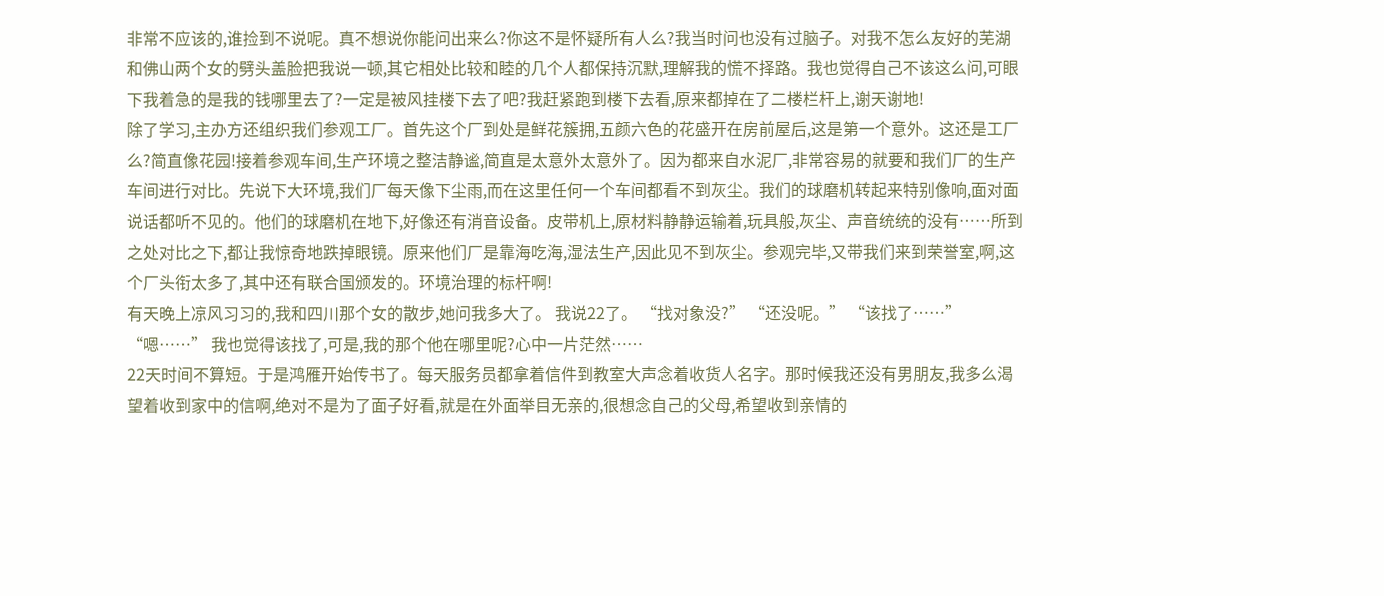非常不应该的,谁捡到不说呢。真不想说你能问出来么?你这不是怀疑所有人么?我当时问也没有过脑子。对我不怎么友好的芜湖和佛山两个女的劈头盖脸把我说一顿,其它相处比较和睦的几个人都保持沉默,理解我的慌不择路。我也觉得自己不该这么问,可眼下我着急的是我的钱哪里去了?一定是被风挂楼下去了吧?我赶紧跑到楼下去看,原来都掉在了二楼栏杆上,谢天谢地!
除了学习,主办方还组织我们参观工厂。首先这个厂到处是鲜花簇拥,五颜六色的花盛开在房前屋后,这是第一个意外。这还是工厂么?简直像花园!接着参观车间,生产环境之整洁静谧,简直是太意外太意外了。因为都来自水泥厂,非常容易的就要和我们厂的生产车间进行对比。先说下大环境,我们厂每天像下尘雨,而在这里任何一个车间都看不到灰尘。我们的球磨机转起来特别像响,面对面说话都听不见的。他们的球磨机在地下,好像还有消音设备。皮带机上,原材料静静运输着,玩具般,灰尘、声音统统的没有……所到之处对比之下,都让我惊奇地跌掉眼镜。原来他们厂是靠海吃海,湿法生产,因此见不到灰尘。参观完毕,又带我们来到荣誉室,啊,这个厂头衔太多了,其中还有联合国颁发的。环境治理的标杆啊!
有天晚上凉风习习的,我和四川那个女的散步,她问我多大了。 我说22了。 “找对象没?” “还没呢。” “该找了……” “嗯……” 我也觉得该找了,可是,我的那个他在哪里呢?心中一片茫然……
22天时间不算短。于是鸿雁开始传书了。每天服务员都拿着信件到教室大声念着收货人名字。那时候我还没有男朋友,我多么渴望着收到家中的信啊,绝对不是为了面子好看,就是在外面举目无亲的,很想念自己的父母,希望收到亲情的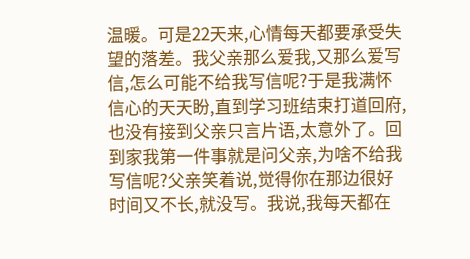温暖。可是22天来,心情每天都要承受失望的落差。我父亲那么爱我,又那么爱写信,怎么可能不给我写信呢?于是我满怀信心的天天盼,直到学习班结束打道回府,也没有接到父亲只言片语,太意外了。回到家我第一件事就是问父亲,为啥不给我写信呢?父亲笑着说,觉得你在那边很好时间又不长,就没写。我说,我每天都在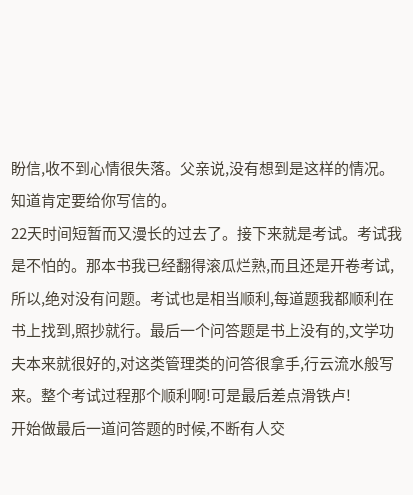盼信,收不到心情很失落。父亲说,没有想到是这样的情况。知道肯定要给你写信的。
22天时间短暂而又漫长的过去了。接下来就是考试。考试我是不怕的。那本书我已经翻得滚瓜烂熟,而且还是开卷考试,所以,绝对没有问题。考试也是相当顺利,每道题我都顺利在书上找到,照抄就行。最后一个问答题是书上没有的,文学功夫本来就很好的,对这类管理类的问答很拿手,行云流水般写来。整个考试过程那个顺利啊!可是最后差点滑铁卢!
开始做最后一道问答题的时候,不断有人交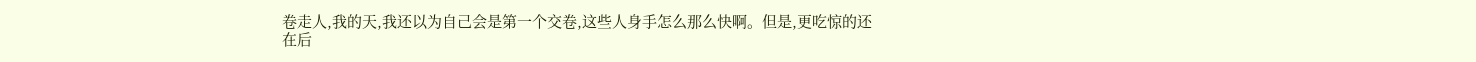卷走人,我的天,我还以为自己会是第一个交卷,这些人身手怎么那么快啊。但是,更吃惊的还在后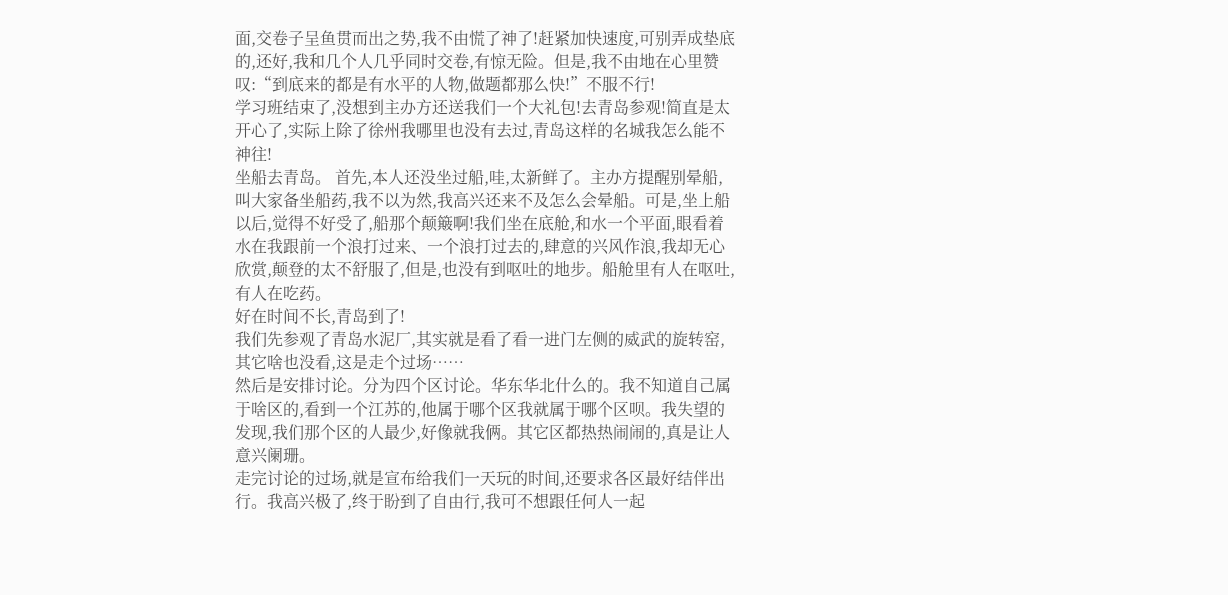面,交卷子呈鱼贯而出之势,我不由慌了神了!赶紧加快速度,可别弄成垫底的,还好,我和几个人几乎同时交卷,有惊无险。但是,我不由地在心里赞叹:“到底来的都是有水平的人物,做题都那么快!”不服不行!
学习班结束了,没想到主办方还送我们一个大礼包!去青岛参观!简直是太开心了,实际上除了徐州我哪里也没有去过,青岛这样的名城我怎么能不神往!
坐船去青岛。 首先,本人还没坐过船,哇,太新鲜了。主办方提醒别晕船,叫大家备坐船药,我不以为然,我高兴还来不及怎么会晕船。可是,坐上船以后,觉得不好受了,船那个颠簸啊!我们坐在底舱,和水一个平面,眼看着水在我跟前一个浪打过来、一个浪打过去的,肆意的兴风作浪,我却无心欣赏,颠登的太不舒服了,但是,也没有到呕吐的地步。船舱里有人在呕吐,有人在吃药。
好在时间不长,青岛到了!
我们先参观了青岛水泥厂,其实就是看了看一进门左侧的威武的旋转窑,其它啥也没看,这是走个过场……
然后是安排讨论。分为四个区讨论。华东华北什么的。我不知道自己属于啥区的,看到一个江苏的,他属于哪个区我就属于哪个区呗。我失望的发现,我们那个区的人最少,好像就我俩。其它区都热热闹闹的,真是让人意兴阑珊。
走完讨论的过场,就是宣布给我们一天玩的时间,还要求各区最好结伴出行。我高兴极了,终于盼到了自由行,我可不想跟任何人一起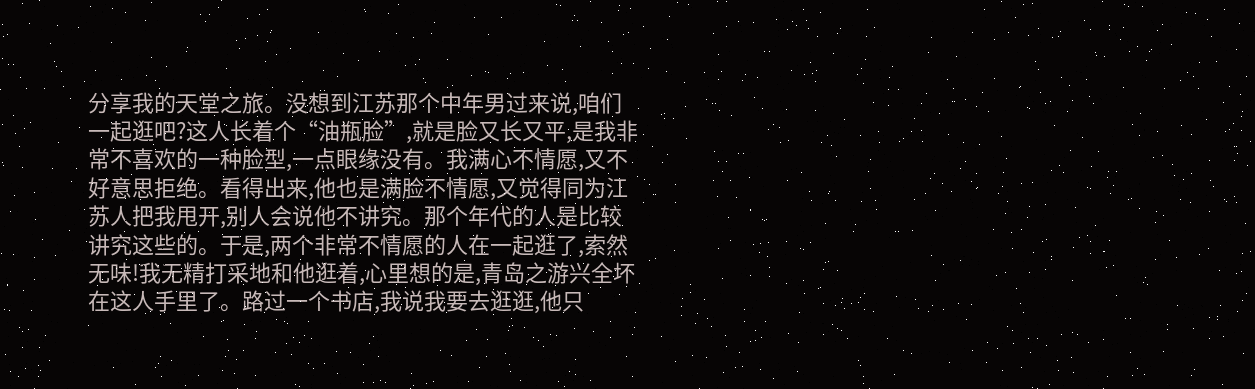分享我的天堂之旅。没想到江苏那个中年男过来说,咱们一起逛吧?这人长着个“油瓶脸”,就是脸又长又平,是我非常不喜欢的一种脸型,一点眼缘没有。我满心不情愿,又不好意思拒绝。看得出来,他也是满脸不情愿,又觉得同为江苏人把我甩开,别人会说他不讲究。那个年代的人是比较讲究这些的。于是,两个非常不情愿的人在一起逛了,索然无味!我无精打采地和他逛着,心里想的是,青岛之游兴全坏在这人手里了。路过一个书店,我说我要去逛逛,他只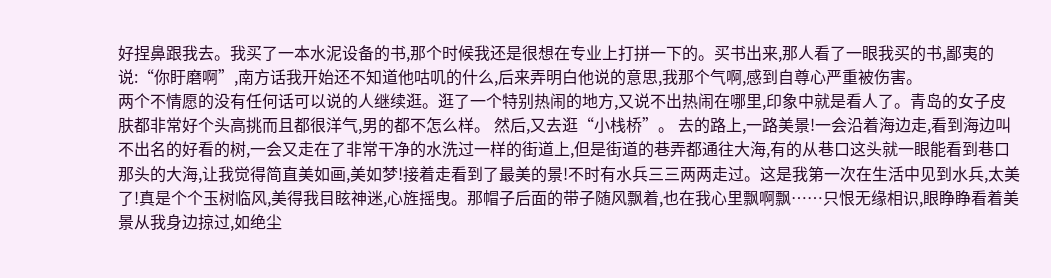好捏鼻跟我去。我买了一本水泥设备的书,那个时候我还是很想在专业上打拼一下的。买书出来,那人看了一眼我买的书,鄙夷的说:“你盱磨啊”,南方话我开始还不知道他咕叽的什么,后来弄明白他说的意思,我那个气啊,感到自尊心严重被伤害。
两个不情愿的没有任何话可以说的人继续逛。逛了一个特别热闹的地方,又说不出热闹在哪里,印象中就是看人了。青岛的女子皮肤都非常好个头高挑而且都很洋气,男的都不怎么样。 然后,又去逛“小栈桥”。 去的路上,一路美景!一会沿着海边走,看到海边叫不出名的好看的树,一会又走在了非常干净的水洗过一样的街道上,但是街道的巷弄都通往大海,有的从巷口这头就一眼能看到巷口那头的大海,让我觉得简直美如画,美如梦!接着走看到了最美的景!不时有水兵三三两两走过。这是我第一次在生活中见到水兵,太美了!真是个个玉树临风,美得我目眩神迷,心旌摇曳。那帽子后面的带子随风飘着,也在我心里飘啊飘……只恨无缘相识,眼睁睁看着美景从我身边掠过,如绝尘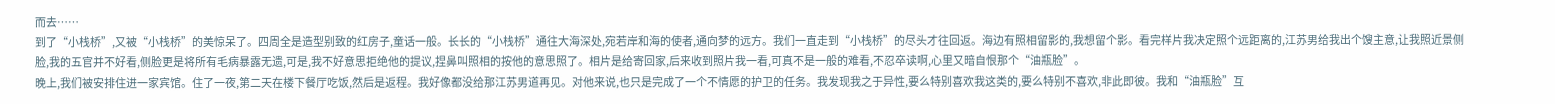而去……
到了“小栈桥”,又被“小栈桥”的美惊呆了。四周全是造型别致的红房子,童话一般。长长的“小栈桥”通往大海深处,宛若岸和海的使者,通向梦的远方。我们一直走到“小栈桥”的尽头才往回返。海边有照相留影的,我想留个影。看完样片我决定照个远距离的,江苏男给我出个馊主意,让我照近景侧脸,我的五官并不好看,侧脸更是将所有毛病暴露无遗,可是,我不好意思拒绝他的提议,捏鼻叫照相的按他的意思照了。相片是给寄回家,后来收到照片我一看,可真不是一般的难看,不忍卒读啊,心里又暗自恨那个“油瓶脸”。
晚上,我们被安排住进一家宾馆。住了一夜,第二天在楼下餐厅吃饭,然后是返程。我好像都没给那江苏男道再见。对他来说,也只是完成了一个不情愿的护卫的任务。我发现我之于异性,要么特别喜欢我这类的,要么特别不喜欢,非此即彼。我和“油瓶脸”互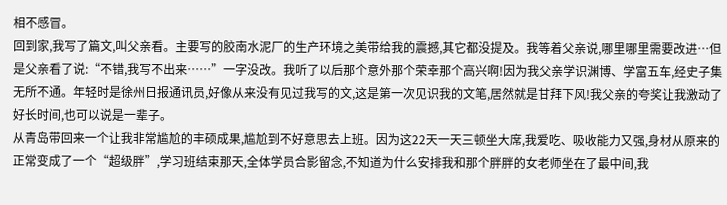相不感冒。
回到家,我写了篇文,叫父亲看。主要写的胶南水泥厂的生产环境之美带给我的震撼,其它都没提及。我等着父亲说,哪里哪里需要改进…但是父亲看了说:“不错,我写不出来……”一字没改。我听了以后那个意外那个荣幸那个高兴啊!因为我父亲学识渊博、学富五车,经史子集无所不通。年轻时是徐州日报通讯员,好像从来没有见过我写的文,这是第一次见识我的文笔,居然就是甘拜下风!我父亲的夸奖让我激动了好长时间,也可以说是一辈子。
从青岛带回来一个让我非常尴尬的丰硕成果,尴尬到不好意思去上班。因为这22天一天三顿坐大席,我爱吃、吸收能力又强,身材从原来的正常变成了一个“超级胖”,学习班结束那天,全体学员合影留念,不知道为什么安排我和那个胖胖的女老师坐在了最中间,我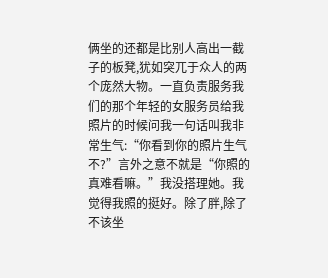俩坐的还都是比别人高出一截子的板凳,犹如突兀于众人的两个庞然大物。一直负责服务我们的那个年轻的女服务员给我照片的时候问我一句话叫我非常生气:“你看到你的照片生气不?”言外之意不就是“你照的真难看嘛。”我没搭理她。我觉得我照的挺好。除了胖,除了不该坐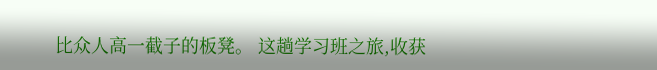比众人高一截子的板凳。 这趟学习班之旅,收获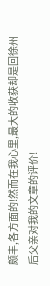颇丰,各方面的!然而在我心里,最大的收获却是回徐州后父亲对我的文章的评价!